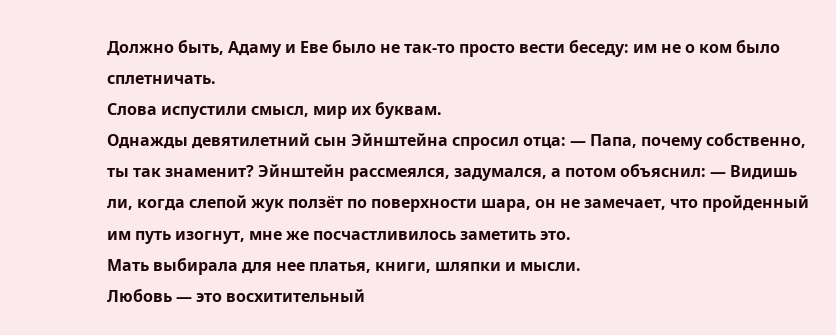Должно быть, Адаму и Еве было не так-то просто вести беседу: им не о ком было сплетничать.
Слова испустили смысл, мир их буквам.
Однажды девятилетний сын Эйнштейна спросил отца: — Папа, почему собственно, ты так знаменит? Эйнштейн рассмеялся, задумался, а потом объяснил: — Видишь ли, когда слепой жук ползёт по поверхности шара, он не замечает, что пройденный им путь изогнут, мне же посчастливилось заметить это.
Мать выбирала для нее платья, книги, шляпки и мысли.
Любовь — это восхитительный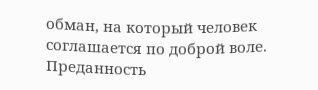обман, на который человек соглашается по доброй воле.
Преданность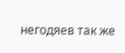негодяев так же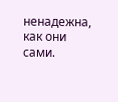ненадежна, как они сами.